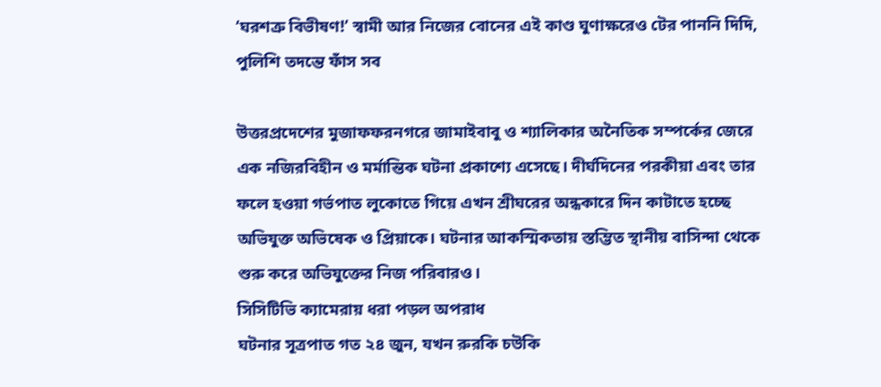‘ঘরশত্রু বিভীষণ!’ স্বামী আর নিজের বোনের এই কাণ্ড ঘুণাক্ষরেও টের পাননি দিদি, পুলিশি তদন্তে ফাঁস সব

উত্তরপ্রদেশের মুজাফফরনগরে জামাইবাবু ও শ্যালিকার অনৈতিক সম্পর্কের জেরে এক নজিরবিহীন ও মর্মান্তিক ঘটনা প্রকাশ্যে এসেছে। দীর্ঘদিনের পরকীয়া এবং তার ফলে হওয়া গর্ভপাত লুকোতে গিয়ে এখন শ্রীঘরের অন্ধকারে দিন কাটাতে হচ্ছে অভিযুক্ত অভিষেক ও প্রিয়াকে। ঘটনার আকস্মিকতায় স্তম্ভিত স্থানীয় বাসিন্দা থেকে শুরু করে অভিযুক্তের নিজ পরিবারও।
সিসিটিভি ক্যামেরায় ধরা পড়ল অপরাধ
ঘটনার সূত্রপাত গত ২৪ জুন, যখন রুরকি চউকি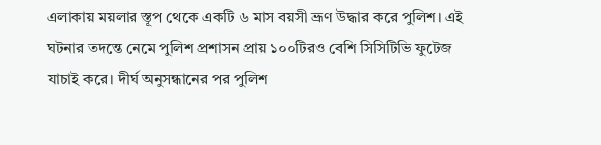এলাকায় ময়লার স্তূপ থেকে একটি ৬ মাস বয়সী ভ্রূণ উদ্ধার করে পুলিশ। এই ঘটনার তদন্তে নেমে পুলিশ প্রশাসন প্রায় ১০০টিরও বেশি সিসিটিভি ফুটেজ যাচাই করে। দীর্ঘ অনুসন্ধানের পর পুলিশ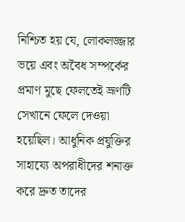নিশ্চিত হয় যে, লোকলজ্জার ভয়ে এবং অবৈধ সম্পর্কের প্রমাণ মুছে ফেলতেই ভ্রূণটি সেখানে ফেলে দেওয়া হয়েছিল। আধুনিক প্রযুক্তির সাহায্যে অপরাধীদের শনাক্ত করে দ্রুত তাদের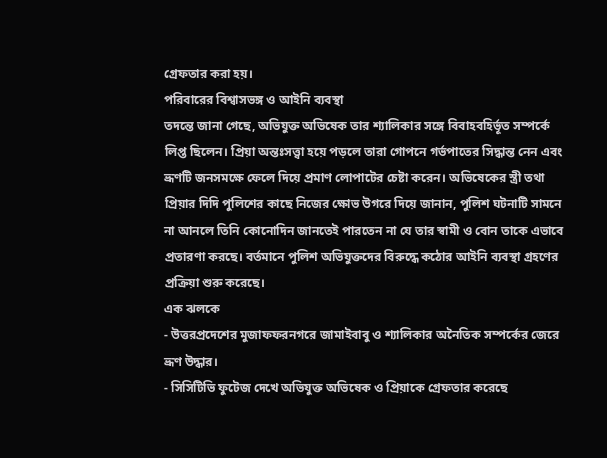গ্রেফতার করা হয়।
পরিবারের বিশ্বাসভঙ্গ ও আইনি ব্যবস্থা
তদন্তে জানা গেছে, অভিযুক্ত অভিষেক তার শ্যালিকার সঙ্গে বিবাহবহির্ভূত সম্পর্কে লিপ্ত ছিলেন। প্রিয়া অন্তঃসত্ত্বা হয়ে পড়লে তারা গোপনে গর্ভপাতের সিদ্ধান্ত নেন এবং ভ্রূণটি জনসমক্ষে ফেলে দিয়ে প্রমাণ লোপাটের চেষ্টা করেন। অভিষেকের স্ত্রী তথা প্রিয়ার দিদি পুলিশের কাছে নিজের ক্ষোভ উগরে দিয়ে জানান, পুলিশ ঘটনাটি সামনে না আনলে তিনি কোনোদিন জানতেই পারতেন না যে তার স্বামী ও বোন তাকে এভাবে প্রতারণা করছে। বর্তমানে পুলিশ অভিযুক্তদের বিরুদ্ধে কঠোর আইনি ব্যবস্থা গ্রহণের প্রক্রিয়া শুরু করেছে।
এক ঝলকে
- উত্তরপ্রদেশের মুজাফফরনগরে জামাইবাবু ও শ্যালিকার অনৈতিক সম্পর্কের জেরে ভ্রূণ উদ্ধার।
- সিসিটিভি ফুটেজ দেখে অভিযুক্ত অভিষেক ও প্রিয়াকে গ্রেফতার করেছে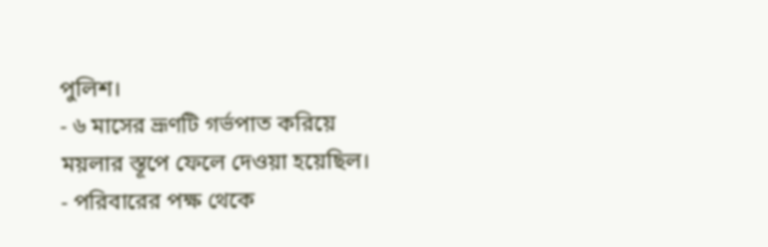পুলিশ।
- ৬ মাসের ভ্রূণটি গর্ভপাত করিয়ে ময়লার স্তূপে ফেলে দেওয়া হয়েছিল।
- পরিবারের পক্ষ থেকে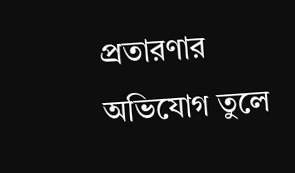প্রতারণার অভিযোগ তুলে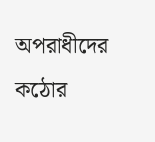অপরাধীদের কঠোর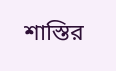শাস্তির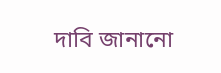দাবি জানানো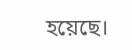হয়েছে।